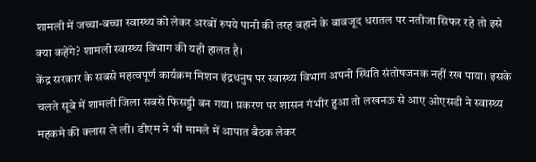शामली में जच्चा-बच्चा स्वास्थ्य को लेकर अरबों रुपये पानी की तरह बहाने के बावजूद धरातल पर नतीजा सिफर रहे तो इसे क्या कहेंगे? शामली स्वास्थ्य विभाग की यही हालत है।
केंद्र सरकार के सबसे महत्वपूर्ण कार्यक्रम मिशन इंद्रधनुष पर स्वास्थ्य विभाग अपनी स्थिति संतोषजनक नहीं रख पाया। इसके चलते सूबे में शामली जिला सबसे फिसड्डी बन गया। प्रकरण पर शासन गंभीर हुआ तो लखनऊ से आए ओएसडी ने स्वास्थ्य महकमे की क्लास ले ली। डीएम ने भी मामले में आपात बैठक लेकर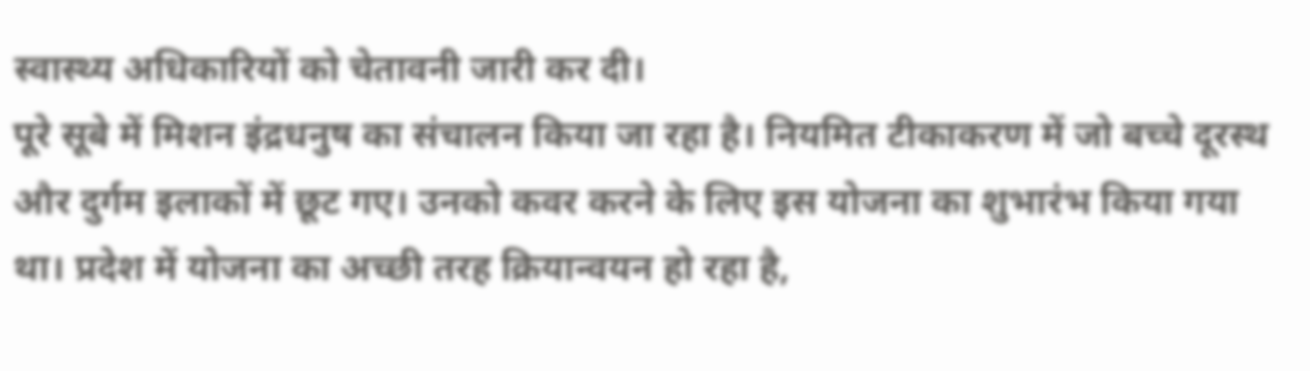स्वास्थ्य अधिकारियों को चेतावनी जारी कर दी।
पूरे सूबे में मिशन इंद्रधनुष का संचालन किया जा रहा है। नियमित टीकाकरण में जो बच्चे दूरस्थ और दुर्गम इलाकों में छूट गए। उनको कवर करने के लिए इस योजना का शुभारंभ किया गया था। प्रदेश में योजना का अच्छी तरह क्रियान्वयन हो रहा है,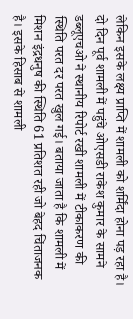लेकिन इसके लक्ष्य प्राप्ति में शामली को शर्मिंदा होना पड़ रहा है।
दो दिन पूर्व शामली में पहुंचे ओएसडी राकेश कुमार के सामने डब्लूएचओ ने स्थानीय रिपोर्ट रखी शामली में टीकाकरण की स्थिति परत दर परत खुल गई। बताया जाता है कि शामली में मिशन इंद्रधनुष की स्थिति 61 प्रतिशत रही जो बेहद चिंताजनक है। इसके हिसाब से शामली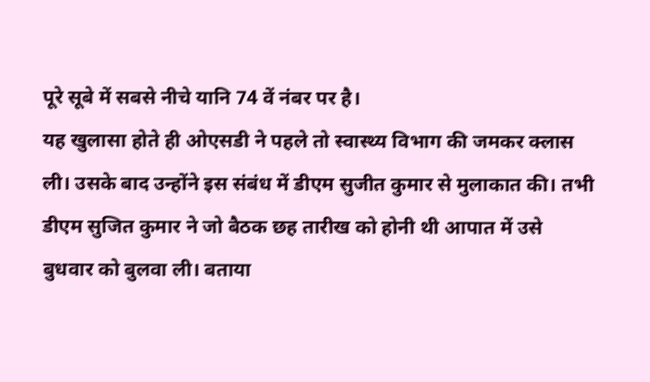पूरे सूबे में सबसे नीचे यानि 74 वें नंबर पर है।
यह खुलासा होते ही ओएसडी ने पहले तो स्वास्थ्य विभाग की जमकर क्लास ली। उसके बाद उन्होंने इस संबंध में डीएम सुजीत कुमार से मुलाकात की। तभी डीएम सुजित कुमार ने जो बैठक छह तारीख को होनी थी आपात में उसे बुधवार को बुलवा ली। बताया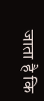जाता है कि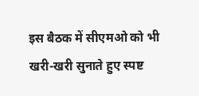इस बैठक में सीएमओ को भी खरी-खरी सुनाते हुए स्पष्ट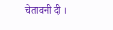चेतावनी दी ।